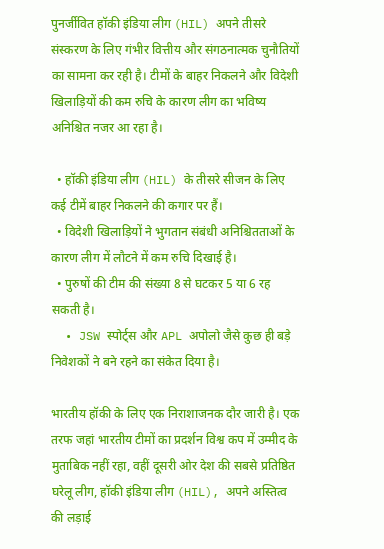पुनर्जीवित हॉकी इंडिया लीग (HIL) अपने तीसरे संस्करण के लिए गंभीर वित्तीय और संगठनात्मक चुनौतियों का सामना कर रही है। टीमों के बाहर निकलने और विदेशी खिलाड़ियों की कम रुचि के कारण लीग का भविष्य अनिश्चित नजर आ रहा है।

  • हॉकी इंडिया लीग (HIL) के तीसरे सीजन के लिए कई टीमें बाहर निकलने की कगार पर हैं।
  • विदेशी खिलाड़ियों ने भुगतान संबंधी अनिश्चितताओं के कारण लीग में लौटने में कम रुचि दिखाई है।
  • पुरुषों की टीम की संख्या 8 से घटकर 5 या 6 रह सकती है।
  • JSW स्पोर्ट्स और APL अपोलो जैसे कुछ ही बड़े निवेशकों ने बने रहने का संकेत दिया है।

भारतीय हॉकी के लिए एक निराशाजनक दौर जारी है। एक तरफ जहां भारतीय टीमों का प्रदर्शन विश्व कप में उम्मीद के मुताबिक नहीं रहा, वहीं दूसरी ओर देश की सबसे प्रतिष्ठित घरेलू लीग, हॉकी इंडिया लीग (HIL), अपने अस्तित्व की लड़ाई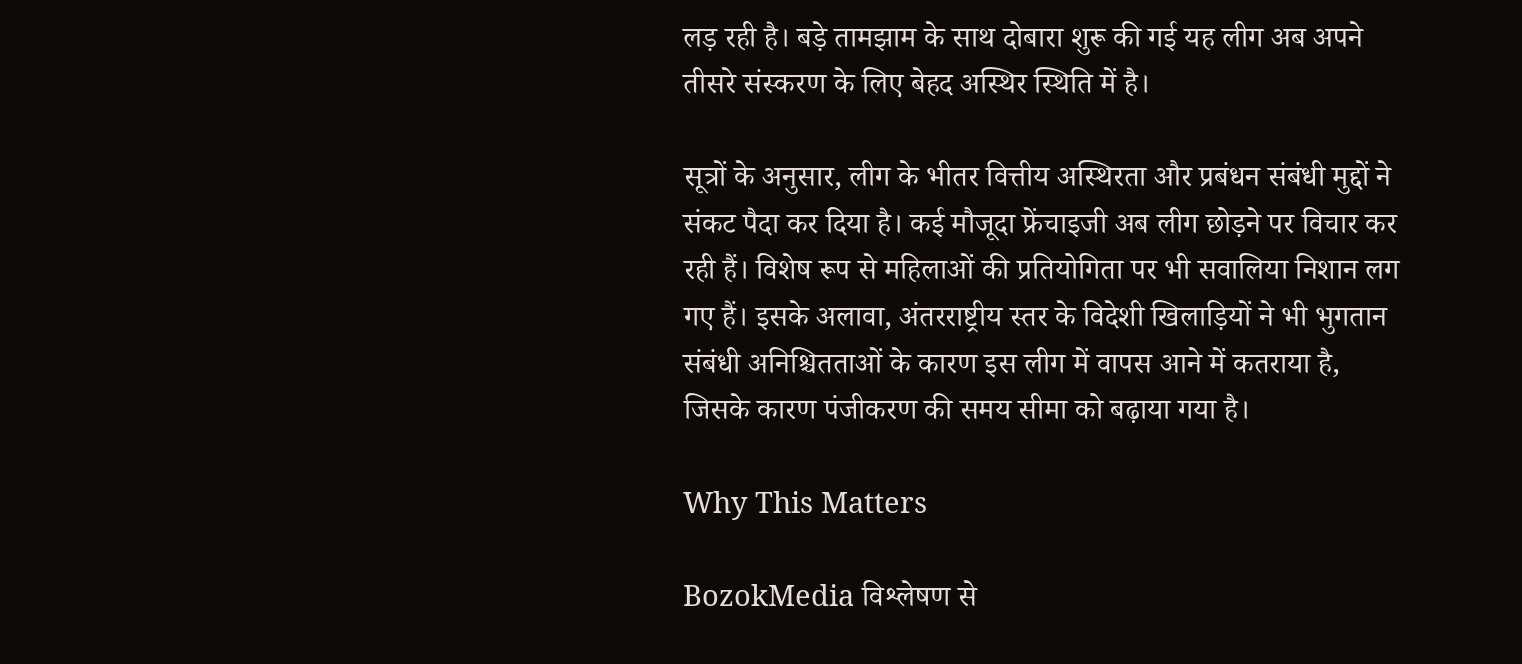लड़ रही है। बड़े तामझाम के साथ दोबारा शुरू की गई यह लीग अब अपने तीसरे संस्करण के लिए बेहद अस्थिर स्थिति में है।

सूत्रों के अनुसार, लीग के भीतर वित्तीय अस्थिरता और प्रबंधन संबंधी मुद्दों ने संकट पैदा कर दिया है। कई मौजूदा फ्रेंचाइजी अब लीग छोड़ने पर विचार कर रही हैं। विशेष रूप से महिलाओं की प्रतियोगिता पर भी सवालिया निशान लग गए हैं। इसके अलावा, अंतरराष्ट्रीय स्तर के विदेशी खिलाड़ियों ने भी भुगतान संबंधी अनिश्चितताओं के कारण इस लीग में वापस आने में कतराया है, जिसके कारण पंजीकरण की समय सीमा को बढ़ाया गया है।

Why This Matters

BozokMedia विश्लेषण से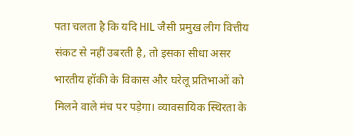पता चलता है कि यदि HIL जैसी प्रमुख लीग वित्तीय संकट से नहीं उबरती है, तो इसका सीधा असर भारतीय हॉकी के विकास और घरेलू प्रतिभाओं को मिलने वाले मंच पर पड़ेगा। व्यावसायिक स्थिरता के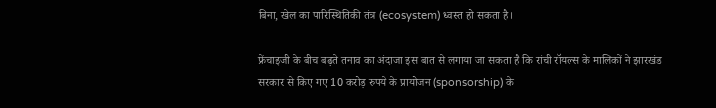बिना, खेल का पारिस्थितिकी तंत्र (ecosystem) ध्वस्त हो सकता है।

फ्रेंचाइजी के बीच बढ़ते तनाव का अंदाजा इस बात से लगाया जा सकता है कि रांची रॉयल्स के मालिकों ने झारखंड सरकार से किए गए 10 करोड़ रुपये के प्रायोजन (sponsorship) के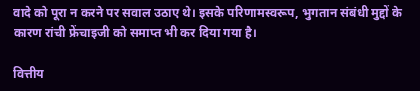वादे को पूरा न करने पर सवाल उठाए थे। इसके परिणामस्वरूप, भुगतान संबंधी मुद्दों के कारण रांची फ्रेंचाइजी को समाप्त भी कर दिया गया है।

वित्तीय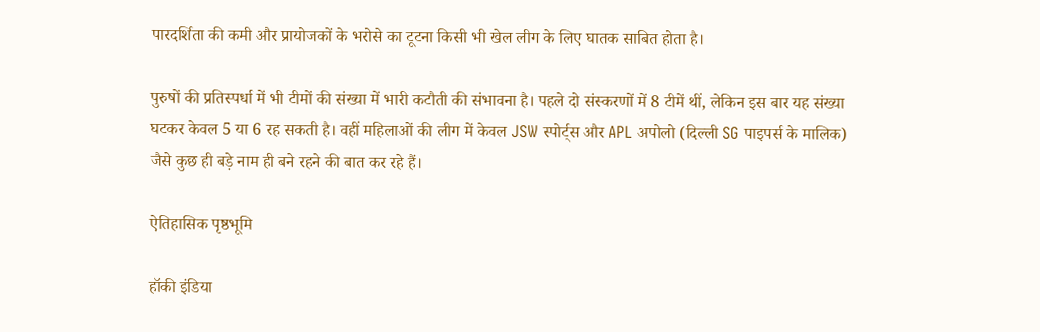पारदर्शिता की कमी और प्रायोजकों के भरोसे का टूटना किसी भी खेल लीग के लिए घातक साबित होता है।

पुरुषों की प्रतिस्पर्धा में भी टीमों की संख्या में भारी कटौती की संभावना है। पहले दो संस्करणों में 8 टीमें थीं, लेकिन इस बार यह संख्या घटकर केवल 5 या 6 रह सकती है। वहीं महिलाओं की लीग में केवल JSW स्पोर्ट्स और APL अपोलो (दिल्ली SG पाइपर्स के मालिक) जैसे कुछ ही बड़े नाम ही बने रहने की बात कर रहे हैं।

ऐतिहासिक पृष्ठभूमि

हॉकी इंडिया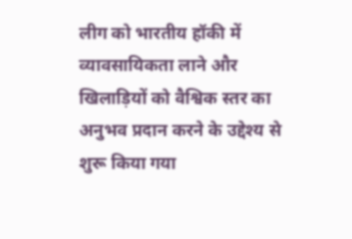लीग को भारतीय हॉकी में व्यावसायिकता लाने और खिलाड़ियों को वैश्विक स्तर का अनुभव प्रदान करने के उद्देश्य से शुरू किया गया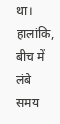था। हालांकि, बीच में लंबे समय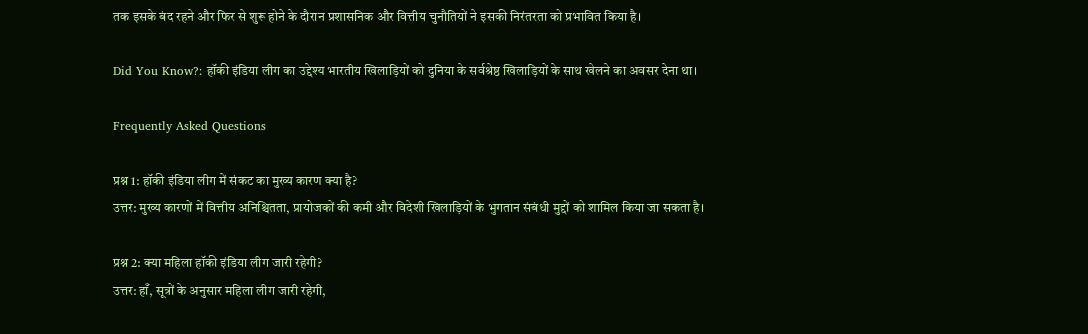तक इसके बंद रहने और फिर से शुरू होने के दौरान प्रशासनिक और वित्तीय चुनौतियों ने इसकी निरंतरता को प्रभावित किया है।

Did You Know?: हॉकी इंडिया लीग का उद्देश्य भारतीय खिलाड़ियों को दुनिया के सर्वश्रेष्ठ खिलाड़ियों के साथ खेलने का अवसर देना था।

Frequently Asked Questions

प्रश्न 1: हॉकी इंडिया लीग में संकट का मुख्य कारण क्या है?
उत्तर: मुख्य कारणों में वित्तीय अनिश्चितता, प्रायोजकों की कमी और विदेशी खिलाड़ियों के भुगतान संबंधी मुद्दों को शामिल किया जा सकता है।

प्रश्न 2: क्या महिला हॉकी इंडिया लीग जारी रहेगी?
उत्तर: हाँ, सूत्रों के अनुसार महिला लीग जारी रहेगी,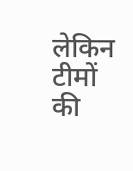लेकिन टीमों की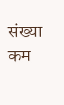संख्या कम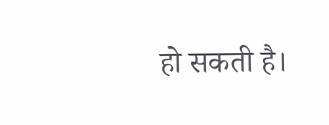हो सकती है।